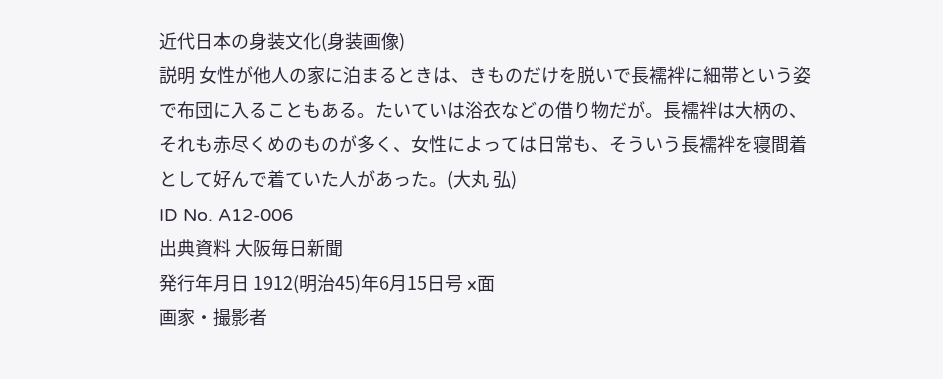近代日本の身装文化(身装画像)
説明 女性が他人の家に泊まるときは、きものだけを脱いで長襦袢に細帯という姿で布団に入ることもある。たいていは浴衣などの借り物だが。長襦袢は大柄の、それも赤尽くめのものが多く、女性によっては日常も、そういう長襦袢を寝間着として好んで着ていた人があった。(大丸 弘)
ID No. A12-006
出典資料 大阪毎日新聞
発行年月日 1912(明治45)年6月15日号 x面
画家・撮影者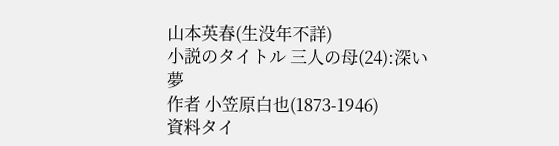山本英春(生没年不詳)
小説のタイトル 三人の母(24):深い夢
作者 小笠原白也(1873-1946)
資料タイ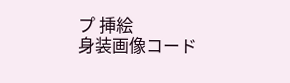プ 挿絵
身装画像コード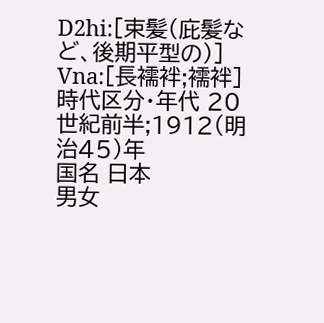D2hi:[束髪(庇髪など、後期平型の)]
Vna:[長襦袢;襦袢]
時代区分・年代 20世紀前半;1912(明治45)年
国名 日本
男女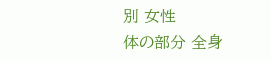別 女性
体の部分 全身